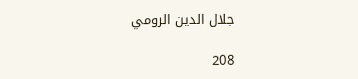جلال الدين الرومي

208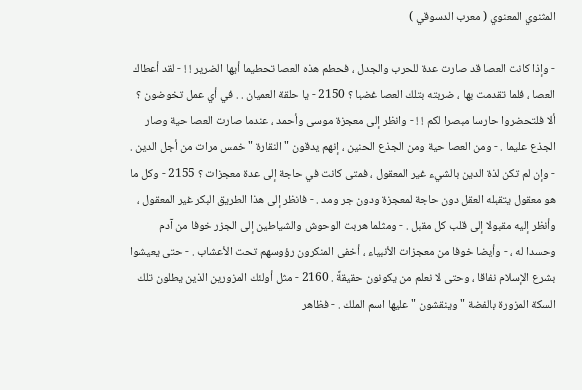المثنوي المعنوي ( معرب الدسوقي )

- وإذا كانت العصا قد صارت عدة للحرب والجدل ، فحطم هذه العصا تحطيما أيها الضرير ! ! - لقد أعطاك العصا ، فلما تقدمت بها ، ضربته بتلك العصا غضبا ؟ 2150 - يا حلقة العميان . . في أي عمل تخوضون ؟ ألا فلتحضروا حارسا مبصرا لكم ! ! - وانظر إلى معجزة موسى وأحمد ، عندما صارت العصا حية وصار الجذع عليما . - ومن العصا حية ومن الجذع الحنين ، إنهم يدقون " النقارة " خمس مرات من أجل الدين . - وإن لم تكن لذة الدين بالشيء غير المعقول ، فمتى كانت في حاجة إلى عدة معجزات ؟ 2155 - وكل ما هو معقول يتقبله العقل دون حاجة لمعجزة ودون جر ومد . - فانظر إلى هذا الطريق البكر غير المعقول ، وأنظر إليه مقبولا إلى قلب كل مقبل . - ومثلما هربت الوحوش والشياطين إلى الجزر خوفا من آدم وحسدا له ، - وأيضا خوفا من معجزات الأنبياء ، أخفى المنكرون رؤوسهم تحت الأعشاب . - حتى يعيشوا بشرع الإسلام نفاقا ، وحتى لا نعلم من يكونون حقيقةً . 2160 - مثل أولئك المزورين الذين يطلون تلك السكة المزورة بالفضة " وينقشون " عليها اسم الملك . - فظاهر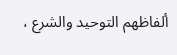ألفاظهم التوحيد والشرع ،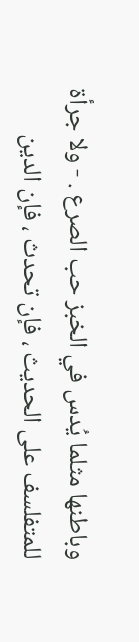وباطنها مثلما يُدس في الخبز حب الصرع . - ولا جرأة للمتفلسف على الحديث ، فإن تحدث ، فإن الدين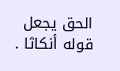الحق يجعل قوله أنكاثا .